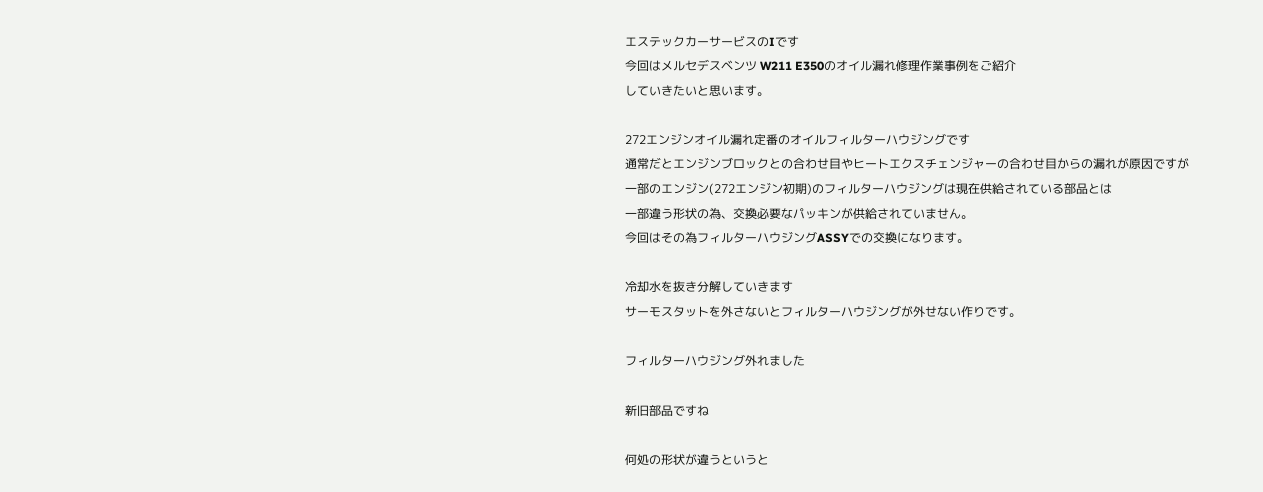エステックカーサービスのIです
今回はメルセデスベンツ W211 E350のオイル漏れ修理作業事例をご紹介
していきたいと思います。

272エンジンオイル漏れ定番のオイルフィルターハウジングです
通常だとエンジンブロックとの合わせ目やヒートエクスチェンジャーの合わせ目からの漏れが原因ですが
一部のエンジン(272エンジン初期)のフィルターハウジングは現在供給されている部品とは
一部違う形状の為、交換必要なパッキンが供給されていません。
今回はその為フィルターハウジングASSYでの交換になります。

冷却水を抜き分解していきます
サーモスタットを外さないとフィルターハウジングが外せない作りです。

フィルターハウジング外れました

新旧部品ですね

何処の形状が違うというと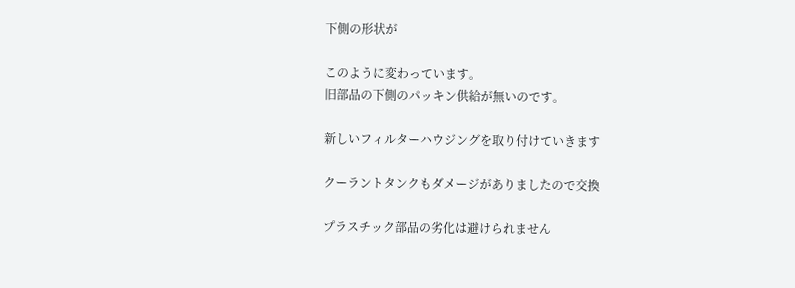下側の形状が

このように変わっています。
旧部品の下側のパッキン供給が無いのです。

新しいフィルターハウジングを取り付けていきます

クーラントタンクもダメージがありましたので交換

プラスチック部品の劣化は避けられません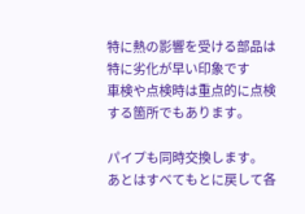特に熱の影響を受ける部品は特に劣化が早い印象です
車検や点検時は重点的に点検する箇所でもあります。

パイプも同時交換します。
あとはすべてもとに戻して各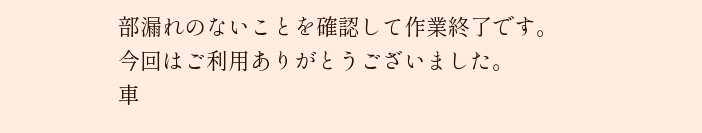部漏れのないことを確認して作業終了です。
今回はご利用ありがとうございました。
車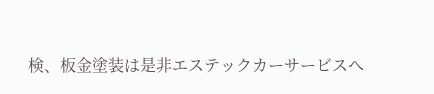検、板金塗装は是非エステックカーサービスへ